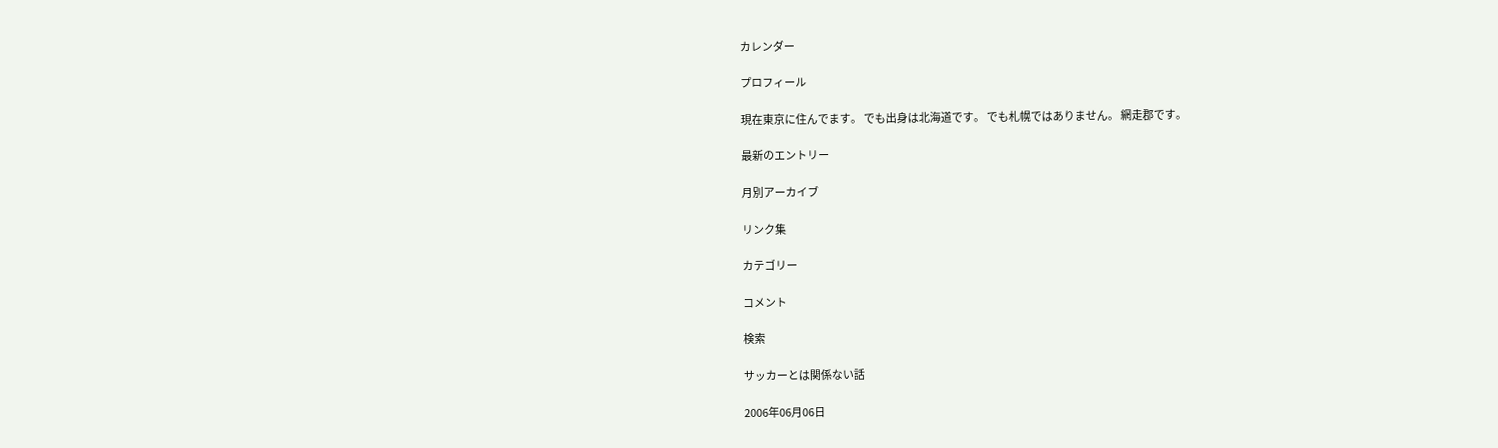カレンダー

プロフィール

現在東京に住んでます。 でも出身は北海道です。 でも札幌ではありません。 網走郡です。

最新のエントリー

月別アーカイブ

リンク集

カテゴリー

コメント

検索

サッカーとは関係ない話

2006年06月06日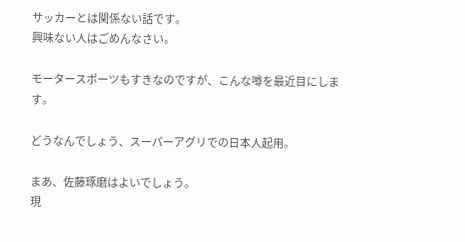サッカーとは関係ない話です。
興味ない人はごめんなさい。

モータースポーツもすきなのですが、こんな噂を最近目にします。

どうなんでしょう、スーパーアグリでの日本人起用。

まあ、佐藤琢磨はよいでしょう。
現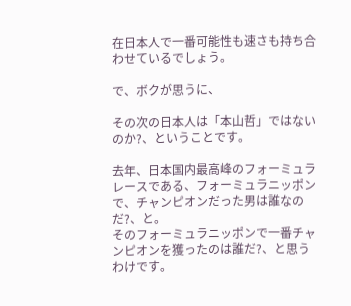在日本人で一番可能性も速さも持ち合わせているでしょう。

で、ボクが思うに、

その次の日本人は「本山哲」ではないのか?、ということです。

去年、日本国内最高峰のフォーミュラレースである、フォーミュラニッポンで、チャンピオンだった男は誰なのだ?、と。
そのフォーミュラニッポンで一番チャンピオンを獲ったのは誰だ?、と思うわけです。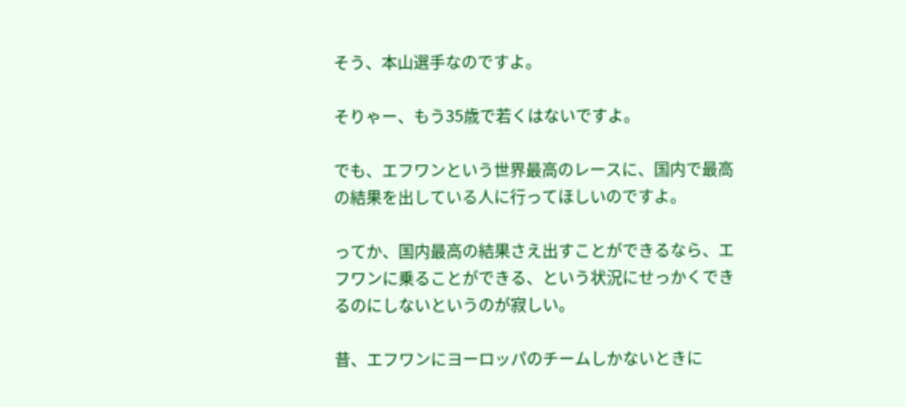そう、本山選手なのですよ。

そりゃー、もう35歳で若くはないですよ。

でも、エフワンという世界最高のレースに、国内で最高の結果を出している人に行ってほしいのですよ。

ってか、国内最高の結果さえ出すことができるなら、エフワンに乗ることができる、という状況にせっかくできるのにしないというのが寂しい。

昔、エフワンにヨーロッパのチームしかないときに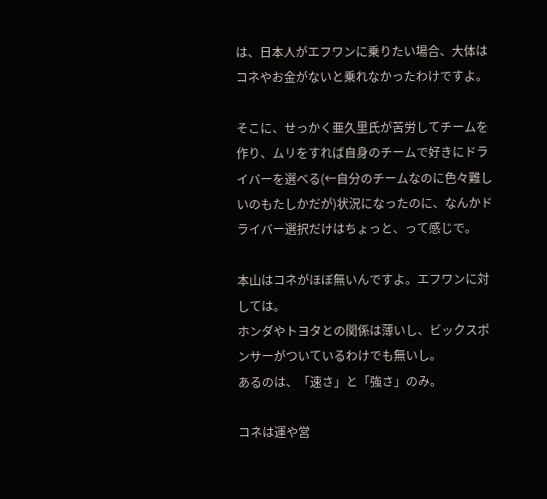は、日本人がエフワンに乗りたい場合、大体はコネやお金がないと乗れなかったわけですよ。

そこに、せっかく亜久里氏が苦労してチームを作り、ムリをすれば自身のチームで好きにドライバーを選べる(←自分のチームなのに色々難しいのもたしかだが)状況になったのに、なんかドライバー選択だけはちょっと、って感じで。

本山はコネがほぼ無いんですよ。エフワンに対しては。
ホンダやトヨタとの関係は薄いし、ビックスポンサーがついているわけでも無いし。
あるのは、「速さ」と「強さ」のみ。

コネは運や営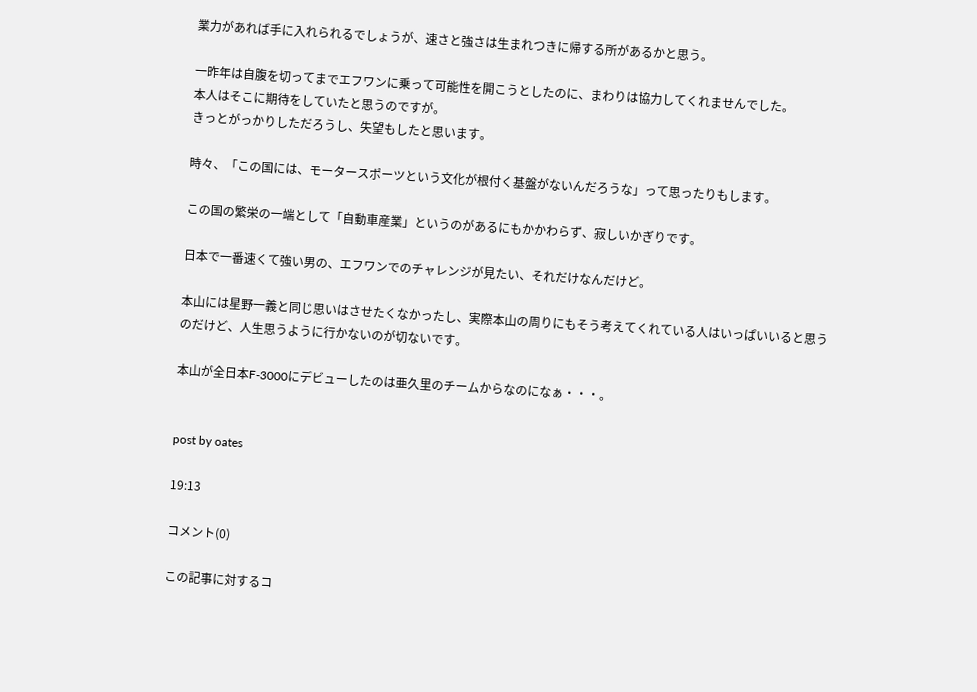業力があれば手に入れられるでしょうが、速さと強さは生まれつきに帰する所があるかと思う。

一昨年は自腹を切ってまでエフワンに乗って可能性を開こうとしたのに、まわりは協力してくれませんでした。
本人はそこに期待をしていたと思うのですが。
きっとがっかりしただろうし、失望もしたと思います。

時々、「この国には、モータースポーツという文化が根付く基盤がないんだろうな」って思ったりもします。

この国の繁栄の一端として「自動車産業」というのがあるにもかかわらず、寂しいかぎりです。

日本で一番速くて強い男の、エフワンでのチャレンジが見たい、それだけなんだけど。

本山には星野一義と同じ思いはさせたくなかったし、実際本山の周りにもそう考えてくれている人はいっぱいいると思うのだけど、人生思うように行かないのが切ないです。

本山が全日本F-3000にデビューしたのは亜久里のチームからなのになぁ・・・。


post by oates

19:13

コメント(0)

この記事に対するコ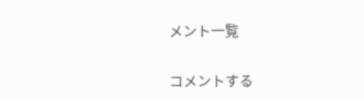メント一覧

コメントする